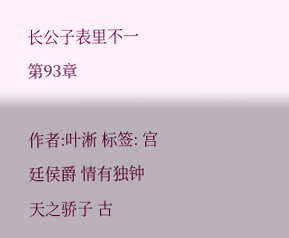长公子表里不一 第93章

作者:叶淅 标签: 宫廷侯爵 情有独钟 天之骄子 古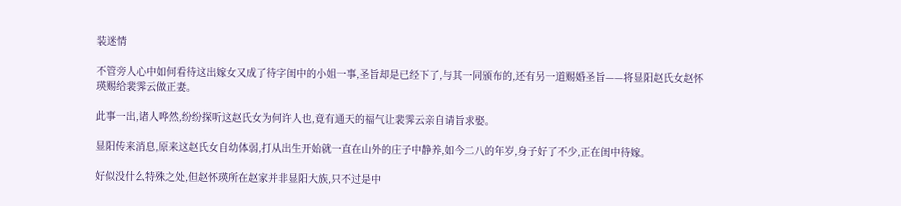装迷情

不管旁人心中如何看待这出嫁女又成了待字闺中的小姐一事,圣旨却是已经下了,与其一同颁布的,还有另一道赐婚圣旨——将显阳赵氏女赵怀瑛赐给裴霁云做正妻。

此事一出,诸人哗然,纷纷探听这赵氏女为何许人也,竟有通天的福气让裴霁云亲自请旨求娶。

显阳传来消息,原来这赵氏女自幼体弱,打从出生开始就一直在山外的庄子中静养,如今二八的年岁,身子好了不少,正在闺中待嫁。

好似没什么特殊之处,但赵怀瑛所在赵家并非显阳大族,只不过是中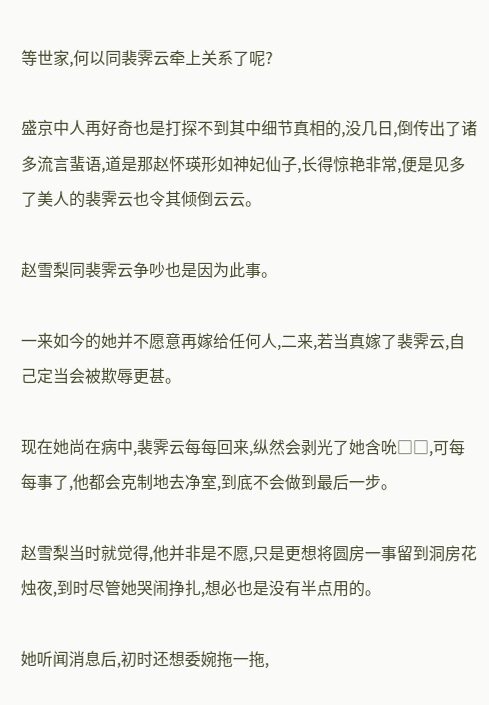等世家,何以同裴霁云牵上关系了呢?

盛京中人再好奇也是打探不到其中细节真相的,没几日,倒传出了诸多流言蜚语,道是那赵怀瑛形如神妃仙子,长得惊艳非常,便是见多了美人的裴霁云也令其倾倒云云。

赵雪梨同裴霁云争吵也是因为此事。

一来如今的她并不愿意再嫁给任何人,二来,若当真嫁了裴霁云,自己定当会被欺辱更甚。

现在她尚在病中,裴霁云每每回来,纵然会剥光了她含吮□□,可每每事了,他都会克制地去净室,到底不会做到最后一步。

赵雪梨当时就觉得,他并非是不愿,只是更想将圆房一事留到洞房花烛夜,到时尽管她哭闹挣扎,想必也是没有半点用的。

她听闻消息后,初时还想委婉拖一拖,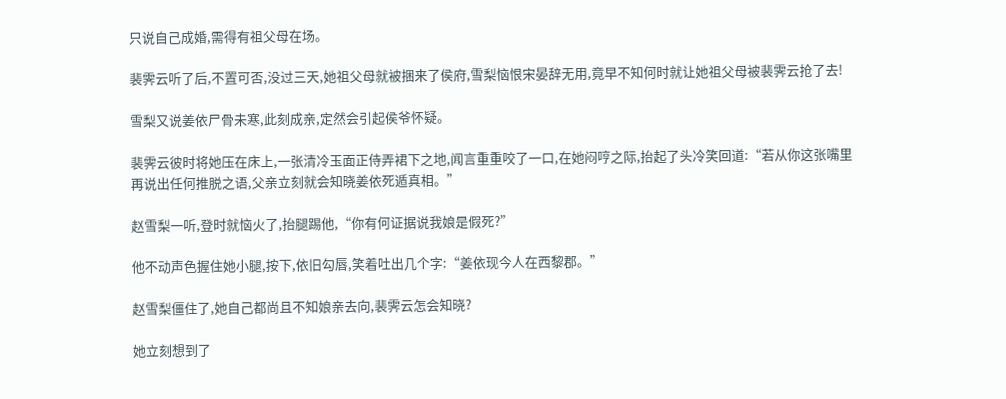只说自己成婚,需得有祖父母在场。

裴霁云听了后,不置可否,没过三天,她祖父母就被捆来了侯府,雪梨恼恨宋晏辞无用,竟早不知何时就让她祖父母被裴霁云抢了去!

雪梨又说姜依尸骨未寒,此刻成亲,定然会引起侯爷怀疑。

裴霁云彼时将她压在床上,一张清冷玉面正侍弄裙下之地,闻言重重咬了一口,在她闷哼之际,抬起了头冷笑回道:“若从你这张嘴里再说出任何推脱之语,父亲立刻就会知晓姜依死遁真相。”

赵雪梨一听,登时就恼火了,抬腿踢他,“你有何证据说我娘是假死?”

他不动声色握住她小腿,按下,依旧勾唇,笑着吐出几个字:“姜依现今人在西黎郡。”

赵雪梨僵住了,她自己都尚且不知娘亲去向,裴霁云怎会知晓?

她立刻想到了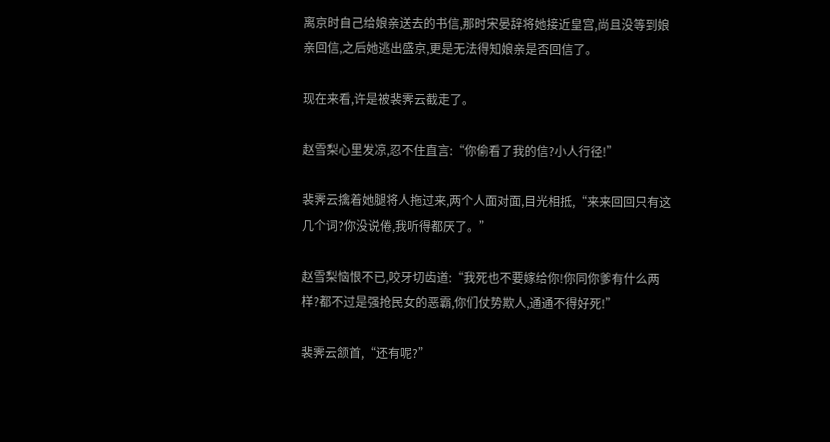离京时自己给娘亲送去的书信,那时宋晏辞将她接近皇宫,尚且没等到娘亲回信,之后她逃出盛京,更是无法得知娘亲是否回信了。

现在来看,许是被裴霁云截走了。

赵雪梨心里发凉,忍不住直言:“你偷看了我的信?小人行径!”

裴霁云擒着她腿将人拖过来,两个人面对面,目光相抵,“来来回回只有这几个词?你没说倦,我听得都厌了。”

赵雪梨恼恨不已,咬牙切齿道:“我死也不要嫁给你!你同你爹有什么两样?都不过是强抢民女的恶霸,你们仗势欺人,通通不得好死!”

裴霁云颔首,“还有呢?”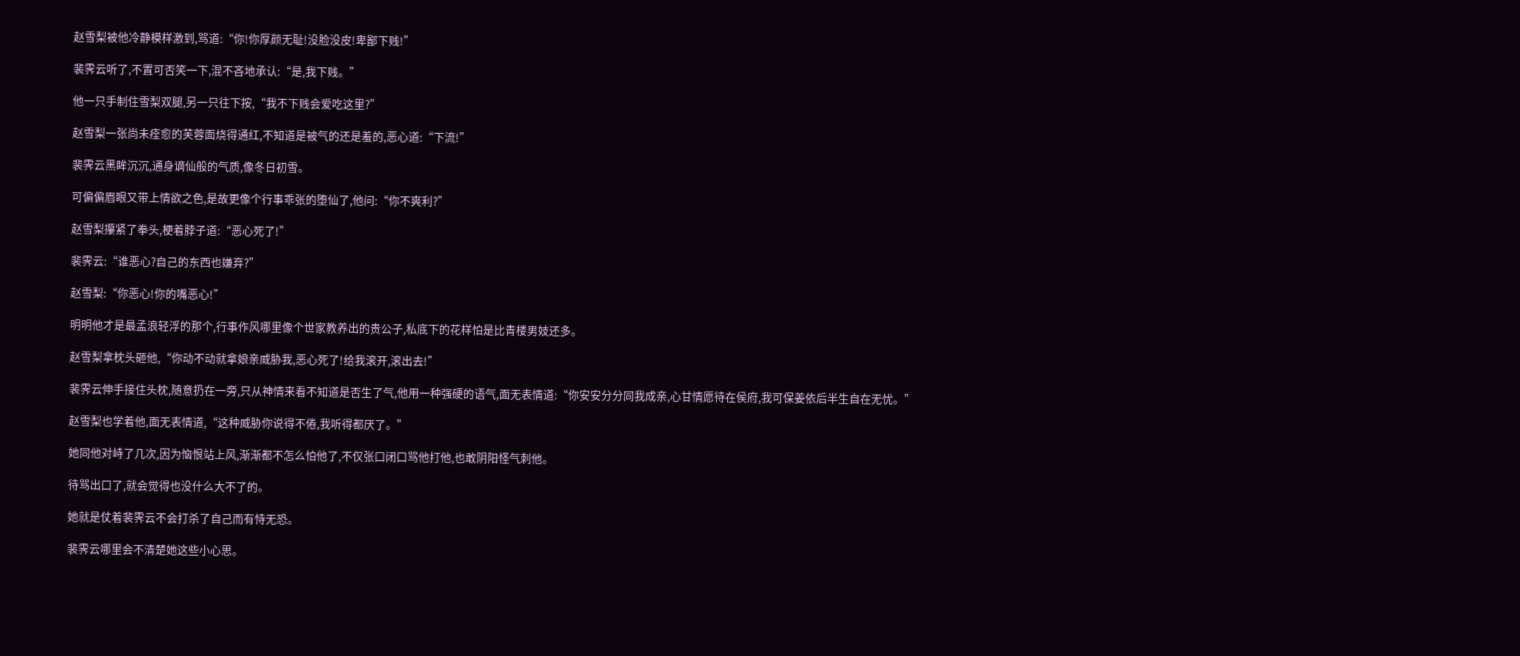赵雪梨被他冷静模样激到,骂道:“你!你厚颜无耻!没脸没皮!卑鄙下贱!”

裴霁云听了,不置可否笑一下,混不吝地承认:“是,我下贱。”

他一只手制住雪梨双腿,另一只往下按,“我不下贱会爱吃这里?”

赵雪梨一张尚未痊愈的芙蓉面烧得通红,不知道是被气的还是羞的,恶心道:“下流!”

裴霁云黑眸沉沉,通身谪仙般的气质,像冬日初雪。

可偏偏眉眼又带上情欲之色,是故更像个行事乖张的堕仙了,他问:“你不爽利?”

赵雪梨攥紧了拳头,梗着脖子道:“恶心死了!”

裴霁云:“谁恶心?自己的东西也嫌弃?”

赵雪梨:“你恶心!你的嘴恶心!”

明明他才是最孟浪轻浮的那个,行事作风哪里像个世家教养出的贵公子,私底下的花样怕是比青楼男妓还多。

赵雪梨拿枕头砸他,“你动不动就拿娘亲威胁我,恶心死了!给我滚开,滚出去!”

裴霁云伸手接住头枕,随意扔在一旁,只从神情来看不知道是否生了气,他用一种强硬的语气,面无表情道:“你安安分分同我成亲,心甘情愿待在侯府,我可保姜依后半生自在无忧。”

赵雪梨也学着他,面无表情道,“这种威胁你说得不倦,我听得都厌了。”

她同他对峙了几次,因为恼恨站上风,渐渐都不怎么怕他了,不仅张口闭口骂他打他,也敢阴阳怪气刺他。

待骂出口了,就会觉得也没什么大不了的。

她就是仗着裴霁云不会打杀了自己而有恃无恐。

裴霁云哪里会不清楚她这些小心思。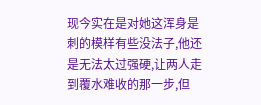现今实在是对她这浑身是刺的模样有些没法子,他还是无法太过强硬,让两人走到覆水难收的那一步,但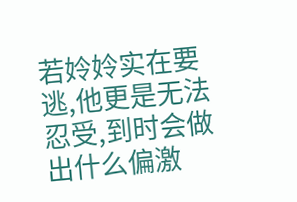若姈姈实在要逃,他更是无法忍受,到时会做出什么偏激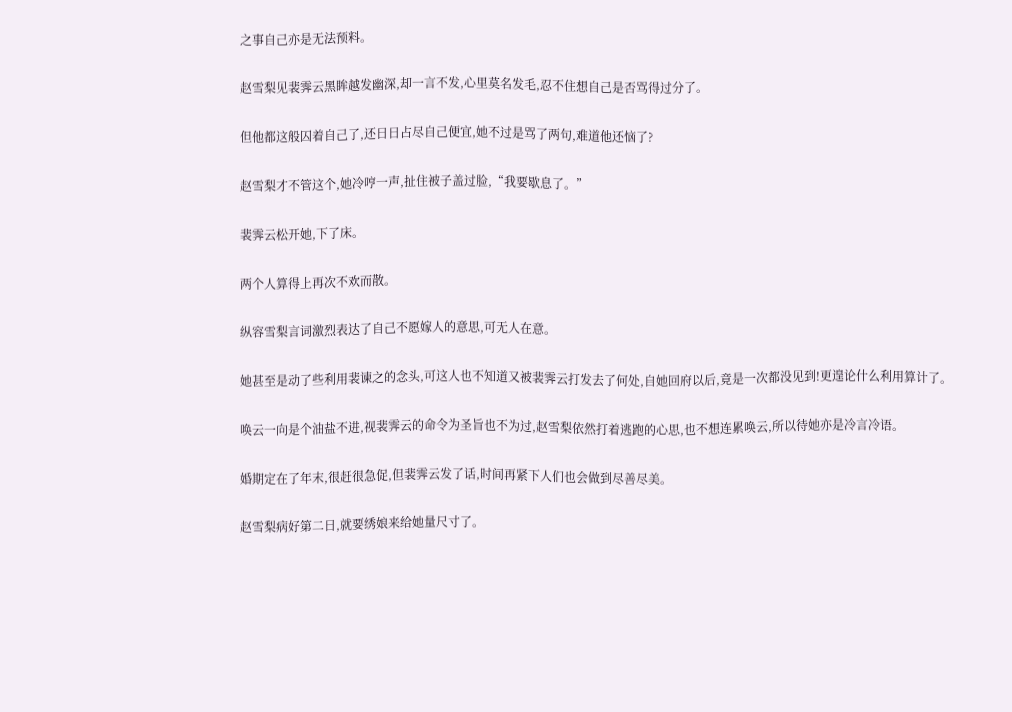之事自己亦是无法预料。

赵雪梨见裴霁云黑眸越发幽深,却一言不发,心里莫名发毛,忍不住想自己是否骂得过分了。

但他都这般囚着自己了,还日日占尽自己便宜,她不过是骂了两句,难道他还恼了?

赵雪梨才不管这个,她冷哼一声,扯住被子盖过脸,“我要歇息了。”

裴霁云松开她,下了床。

两个人算得上再次不欢而散。

纵容雪梨言词激烈表达了自己不愿嫁人的意思,可无人在意。

她甚至是动了些利用裴谏之的念头,可这人也不知道又被裴霁云打发去了何处,自她回府以后,竟是一次都没见到!更遑论什么利用算计了。

唤云一向是个油盐不进,视裴霁云的命令为圣旨也不为过,赵雪梨依然打着逃跑的心思,也不想连累唤云,所以待她亦是冷言冷语。

婚期定在了年末,很赶很急促,但裴霁云发了话,时间再紧下人们也会做到尽善尽美。

赵雪梨病好第二日,就要绣娘来给她量尺寸了。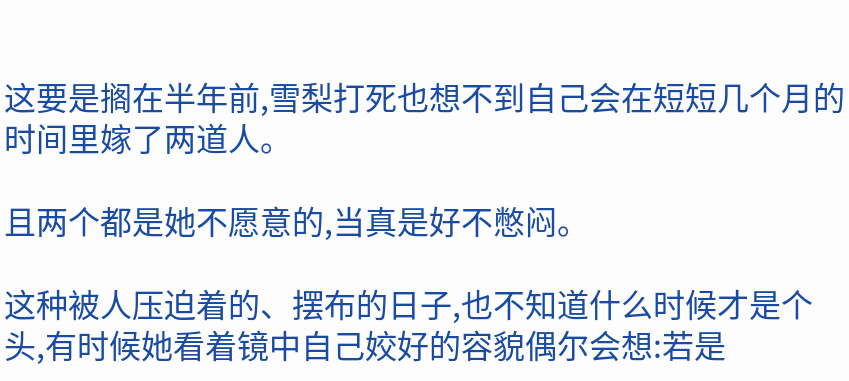这要是搁在半年前,雪梨打死也想不到自己会在短短几个月的时间里嫁了两道人。

且两个都是她不愿意的,当真是好不憋闷。

这种被人压迫着的、摆布的日子,也不知道什么时候才是个头,有时候她看着镜中自己姣好的容貌偶尔会想:若是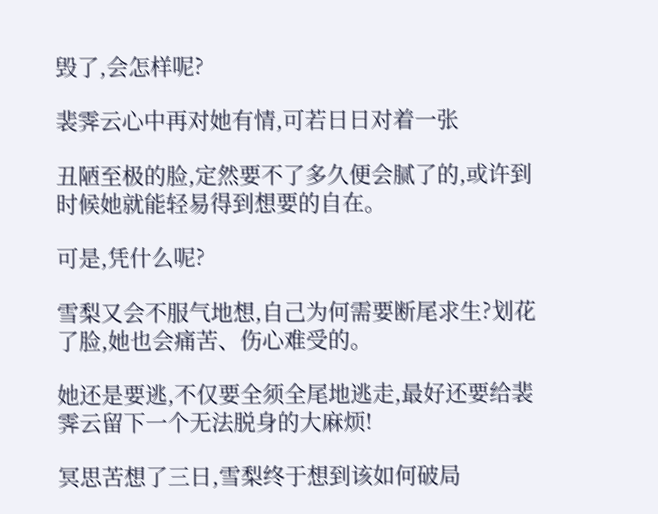毁了,会怎样呢?

裴霁云心中再对她有情,可若日日对着一张

丑陋至极的脸,定然要不了多久便会腻了的,或许到时候她就能轻易得到想要的自在。

可是,凭什么呢?

雪梨又会不服气地想,自己为何需要断尾求生?划花了脸,她也会痛苦、伤心难受的。

她还是要逃,不仅要全须全尾地逃走,最好还要给裴霁云留下一个无法脱身的大麻烦!

冥思苦想了三日,雪梨终于想到该如何破局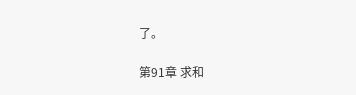了。

第91章 求和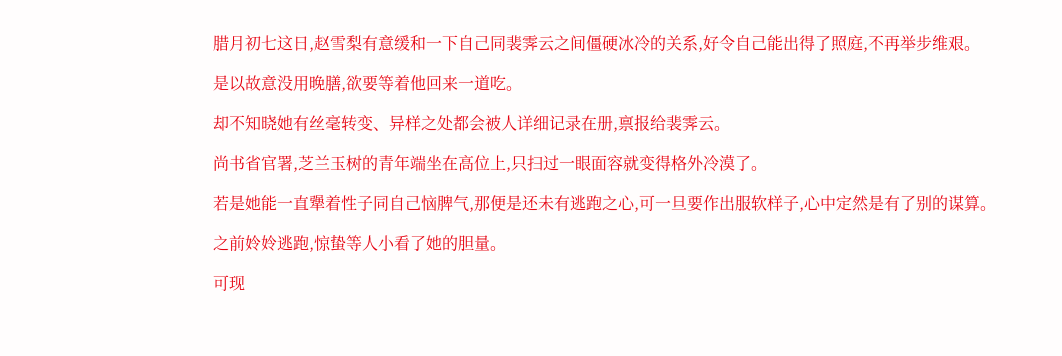腊月初七这日,赵雪梨有意缓和一下自己同裴霁云之间僵硬冰冷的关系,好令自己能出得了照庭,不再举步维艰。

是以故意没用晚膳,欲要等着他回来一道吃。

却不知晓她有丝毫转变、异样之处都会被人详细记录在册,禀报给裴霁云。

尚书省官署,芝兰玉树的青年端坐在高位上,只扫过一眼面容就变得格外冷漠了。

若是她能一直犟着性子同自己恼脾气,那便是还未有逃跑之心,可一旦要作出服软样子,心中定然是有了别的谋算。

之前姈姈逃跑,惊蛰等人小看了她的胆量。

可现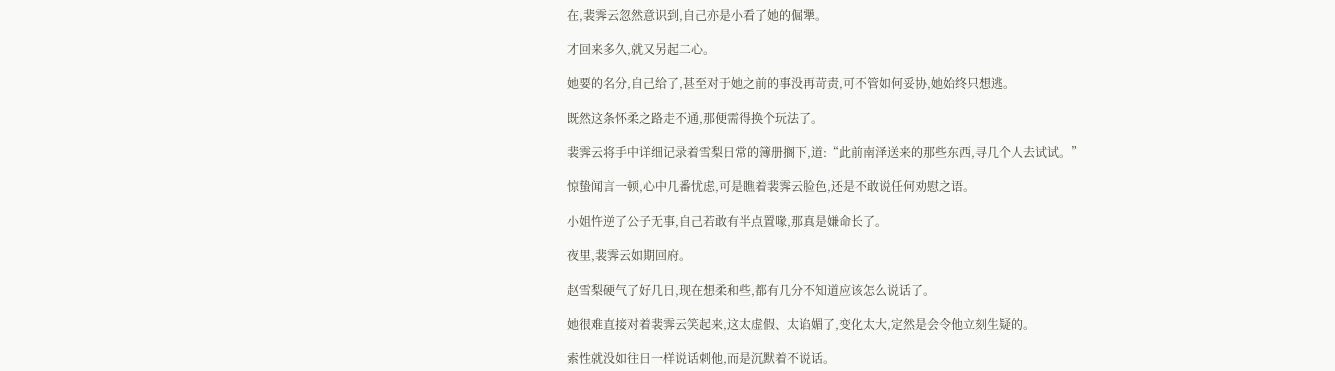在,裴霁云忽然意识到,自己亦是小看了她的倔犟。

才回来多久,就又另起二心。

她要的名分,自己给了,甚至对于她之前的事没再苛责,可不管如何妥协,她始终只想逃。

既然这条怀柔之路走不通,那便需得换个玩法了。

裴霁云将手中详细记录着雪梨日常的簿册搁下,道:“此前南泽送来的那些东西,寻几个人去试试。”

惊蛰闻言一顿,心中几番忧虑,可是瞧着裴霁云脸色,还是不敢说任何劝慰之语。

小姐忤逆了公子无事,自己若敢有半点置喙,那真是嫌命长了。

夜里,裴霁云如期回府。

赵雪梨硬气了好几日,现在想柔和些,都有几分不知道应该怎么说话了。

她很难直接对着裴霁云笑起来,这太虚假、太谄媚了,变化太大,定然是会令他立刻生疑的。

索性就没如往日一样说话刺他,而是沉默着不说话。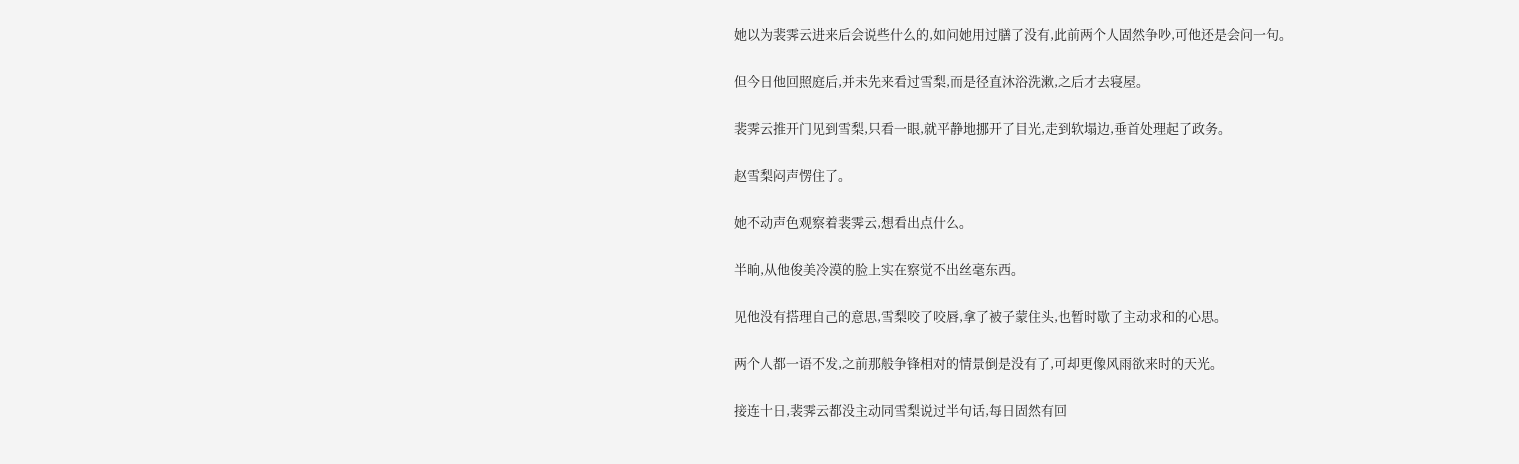她以为裴霁云进来后会说些什么的,如问她用过膳了没有,此前两个人固然争吵,可他还是会问一句。

但今日他回照庭后,并未先来看过雪梨,而是径直沐浴洗漱,之后才去寝屋。

裴霁云推开门见到雪梨,只看一眼,就平静地挪开了目光,走到软塌边,垂首处理起了政务。

赵雪梨闷声愣住了。

她不动声色观察着裴霁云,想看出点什么。

半晌,从他俊美冷漠的脸上实在察觉不出丝毫东西。

见他没有搭理自己的意思,雪梨咬了咬唇,拿了被子蒙住头,也暂时歇了主动求和的心思。

两个人都一语不发,之前那般争锋相对的情景倒是没有了,可却更像风雨欲来时的天光。

接连十日,裴霁云都没主动同雪梨说过半句话,每日固然有回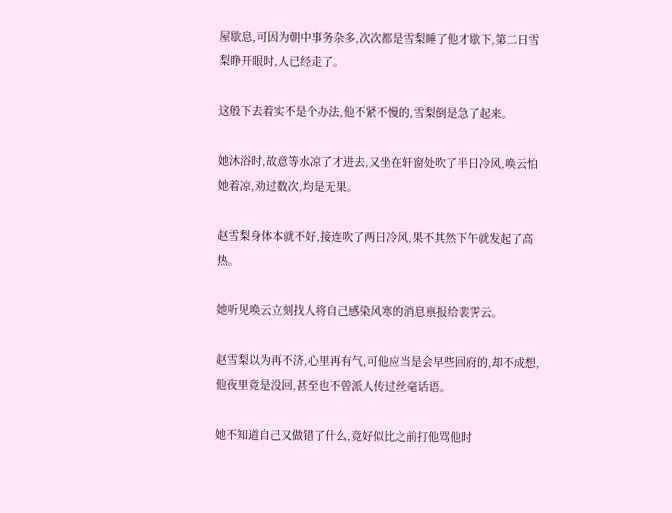屋歇息,可因为朝中事务杂多,次次都是雪梨睡了他才歇下,第二日雪梨睁开眼时,人已经走了。

这般下去着实不是个办法,他不紧不慢的,雪梨倒是急了起来。

她沐浴时,故意等水凉了才进去,又坐在轩窗处吹了半日冷风,唤云怕她着凉,劝过数次,均是无果。

赵雪梨身体本就不好,接连吹了两日冷风,果不其然下午就发起了高热。

她听见唤云立刻找人将自己感染风寒的消息禀报给裴霁云。

赵雪梨以为再不济,心里再有气,可他应当是会早些回府的,却不成想,他夜里竟是没回,甚至也不曾派人传过丝毫话语。

她不知道自己又做错了什么,竟好似比之前打他骂他时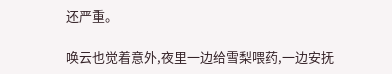还严重。

唤云也觉着意外,夜里一边给雪梨喂药,一边安抚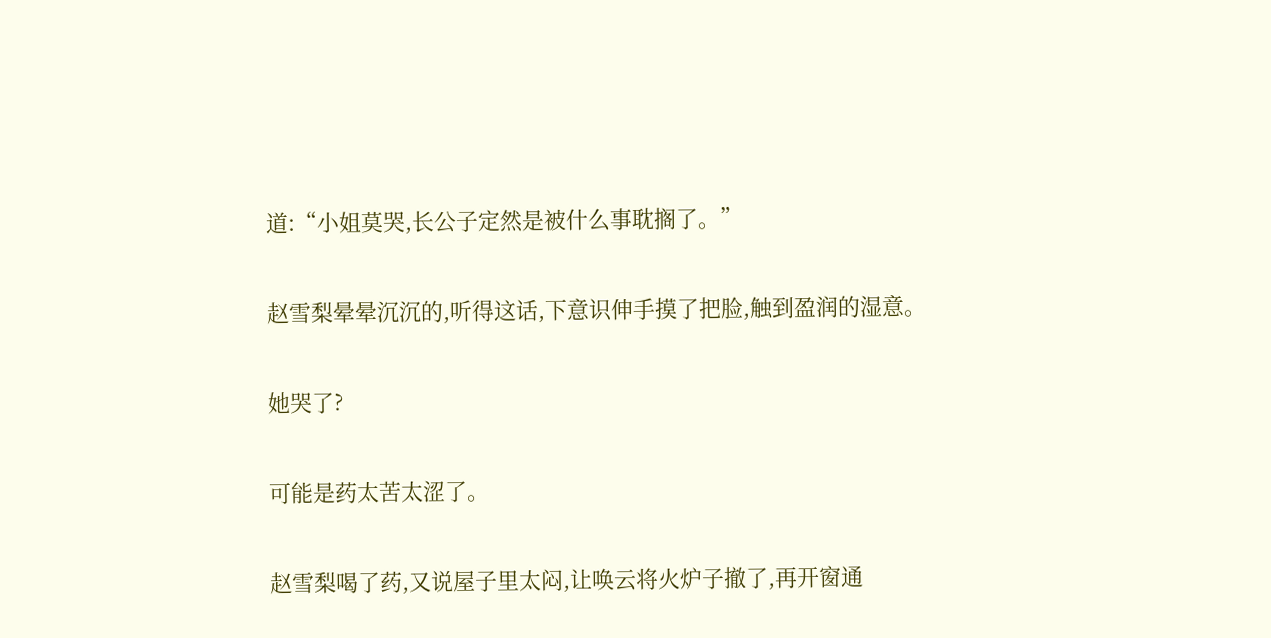道:“小姐莫哭,长公子定然是被什么事耽搁了。”

赵雪梨晕晕沉沉的,听得这话,下意识伸手摸了把脸,触到盈润的湿意。

她哭了?

可能是药太苦太涩了。

赵雪梨喝了药,又说屋子里太闷,让唤云将火炉子撤了,再开窗通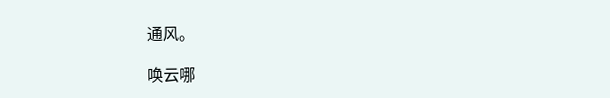通风。

唤云哪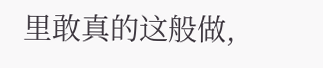里敢真的这般做,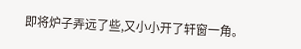即将炉子弄远了些,又小小开了轩窗一角。